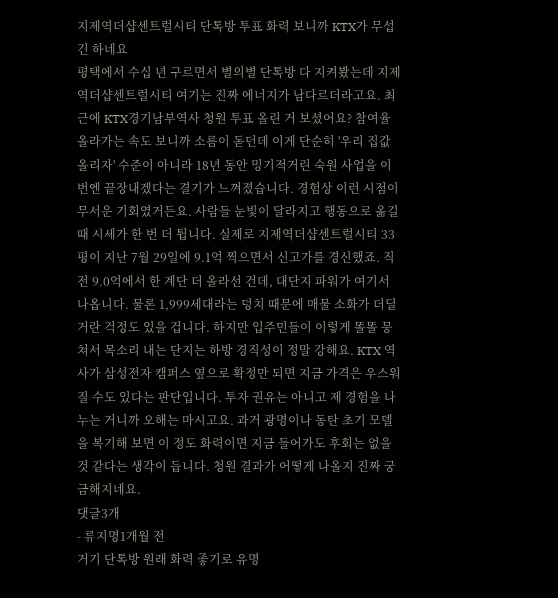지제역더샵센트럴시티 단톡방 투표 화력 보니까 KTX가 무섭긴 하네요
평택에서 수십 년 구르면서 별의별 단톡방 다 지켜봤는데 지제역더샵센트럴시티 여기는 진짜 에너지가 남다르더라고요. 최근에 KTX경기남부역사 청원 투표 올린 거 보셨어요? 참여율 올라가는 속도 보니까 소름이 돋던데 이게 단순히 '우리 집값 올리자' 수준이 아니라 18년 동안 밍기적거린 숙원 사업을 이번엔 끝장내겠다는 결기가 느껴졌습니다. 경험상 이런 시점이 무서운 기회였거든요. 사람들 눈빛이 달라지고 행동으로 옮길 때 시세가 한 번 더 튑니다. 실제로 지제역더샵센트럴시티 33평이 지난 7월 29일에 9.1억 찍으면서 신고가를 경신했죠. 직전 9.0억에서 한 계단 더 올라선 건데, 대단지 파워가 여기서 나옵니다. 물론 1,999세대라는 덩치 때문에 매물 소화가 더딜 거란 걱정도 있을 겁니다. 하지만 입주민들이 이렇게 똘똘 뭉쳐서 목소리 내는 단지는 하방 경직성이 정말 강해요. KTX 역사가 삼성전자 캠퍼스 옆으로 확정만 되면 지금 가격은 우스워질 수도 있다는 판단입니다. 투자 권유는 아니고 제 경험을 나누는 거니까 오해는 마시고요. 과거 광명이나 동탄 초기 모델을 복기해 보면 이 정도 화력이면 지금 들어가도 후회는 없을 것 같다는 생각이 듭니다. 청원 결과가 어떻게 나올지 진짜 궁금해지네요.
댓글3개
- 류지명1개월 전
거기 단톡방 원래 화력 좋기로 유명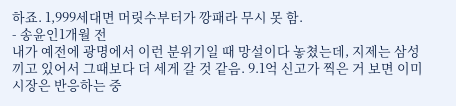하죠. 1,999세대면 머릿수부터가 깡패라 무시 못 함.
- 송윤인1개월 전
내가 예전에 광명에서 이런 분위기일 때 망설이다 놓쳤는데, 지제는 삼성 끼고 있어서 그때보다 더 세게 갈 것 같음. 9.1억 신고가 찍은 거 보면 이미 시장은 반응하는 중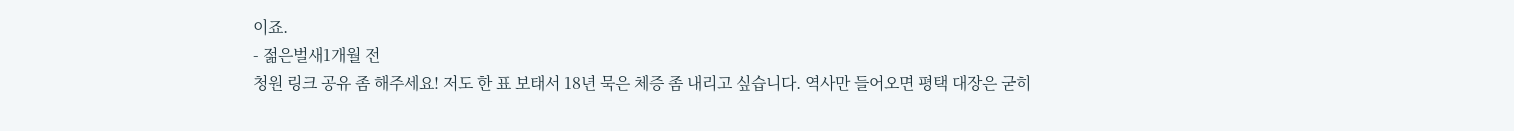이죠.
- 젊은벌새1개월 전
청원 링크 공유 좀 해주세요! 저도 한 표 보태서 18년 묵은 체증 좀 내리고 싶습니다. 역사만 들어오면 평택 대장은 굳히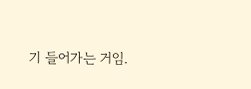기 들어가는 거임.